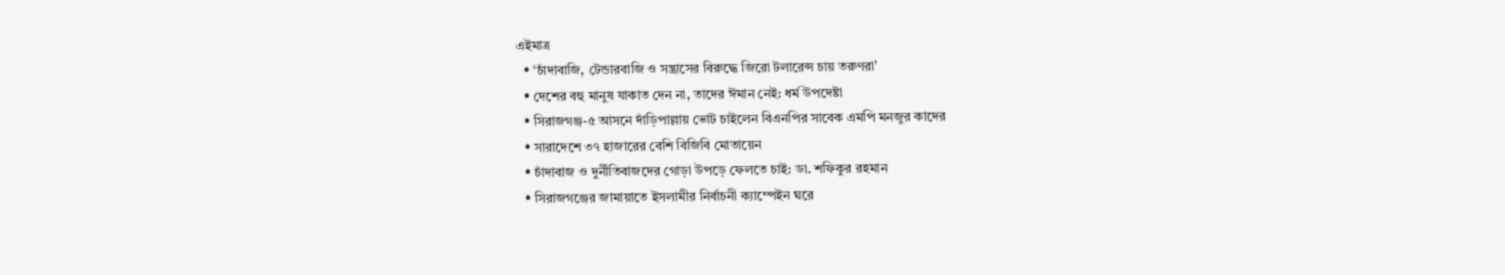এইমাত্র
  • ‘চাঁদাবাজি, টেন্ডারবাজি ও সন্ত্রাসের বিরুদ্ধে জিরো টলারেন্স চায় তরুণরা’
  • দেশের বহু মানুষ যাকাত দেন না, তাদের ঈমান নেই: ধর্ম উপদেষ্টা
  • সিরাজগঞ্জ-৫ আসনে দাঁড়িপাল্লায় ভোট চাইলেন বিএনপির সাবেক এমপি মনজুর কাদের
  • সারাদেশে ৩৭ হাজারের বেশি বিজিবি মোতায়েন
  • চাঁদাবাজ ও দুর্নীতিবাজদের গোড়া উপড়ে ফেলতে চাই: ডা. শফিকুর রহমান
  • সিরাজগঞ্জের জামায়াতে ইসলামীর নির্বাচনী ক্যাম্পেইন ঘরে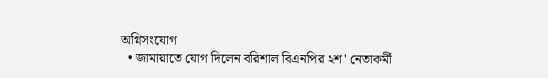অগ্নিসংযোগ
  • জামায়াতে যোগ দিলেন বরিশাল বিএনপির ২শ' নেতাকর্মী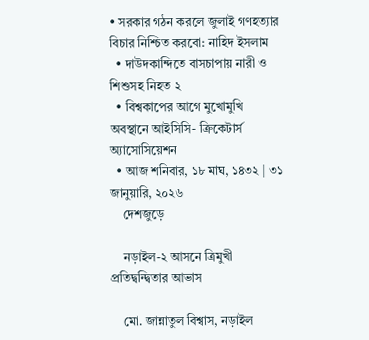• সরকার গঠন করলে জুলাই গণহত্যার বিচার নিশ্চিত করবো: নাহিদ ইসলাম
  • দাউদকান্দিতে বাসচাপায় নারী ও শিশুসহ নিহত ২
  • বিশ্বকাপের আগে মুখোমুখি অবস্থানে আইসিসি- ক্রিকেটার্স অ্যাসোসিয়েশন
  • আজ শনিবার, ১৮ মাঘ, ১৪৩২ | ৩১ জানুয়ারি, ২০২৬
    দেশজুড়ে

    নড়াইল-২ আসনে ত্রিমুখী প্রতিদ্বন্দ্বিতার আভাস

    মো. জান্নাতুল বিশ্বাস, নড়াইল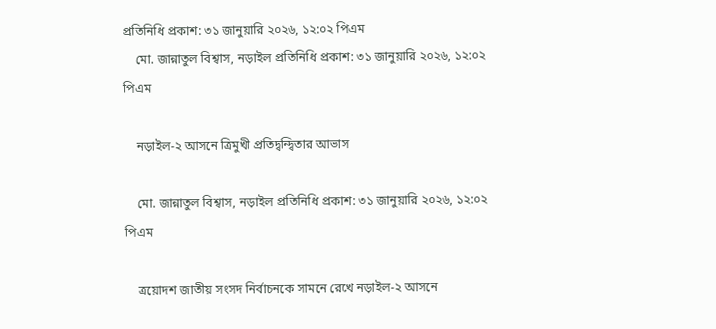প্রতিনিধি প্রকাশ: ৩১ জানুয়ারি ২০২৬, ১২:০২ পিএম
    মো. জান্নাতুল বিশ্বাস, নড়াইল প্রতিনিধি প্রকাশ: ৩১ জানুয়ারি ২০২৬, ১২:০২ পিএম

    নড়াইল-২ আসনে ত্রিমুখী প্রতিদ্বন্দ্বিতার আভাস

    মো. জান্নাতুল বিশ্বাস, নড়াইল প্রতিনিধি প্রকাশ: ৩১ জানুয়ারি ২০২৬, ১২:০২ পিএম

    ত্রয়োদশ জাতীয় সংসদ নির্বাচনকে সামনে রেখে নড়াইল-২ আসনে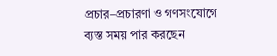প্রচার–প্রচারণা ও গণসংযোগে ব্যস্ত সময় পার করছেন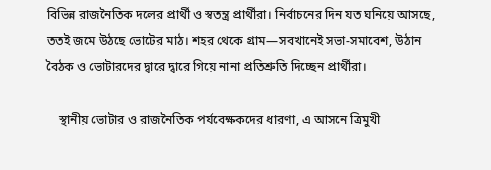বিভিন্ন রাজনৈতিক দলের প্রার্থী ও স্বতন্ত্র প্রার্থীরা। নির্বাচনের দিন যত ঘনিয়ে আসছে, ততই জমে উঠছে ভোটের মাঠ। শহর থেকে গ্রাম—সবখানেই সভা-সমাবেশ, উঠান বৈঠক ও ভোটারদের দ্বারে দ্বারে গিয়ে নানা প্রতিশ্রুতি দিচ্ছেন প্রার্থীরা।

    স্থানীয় ভোটার ও রাজনৈতিক পর্যবেক্ষকদের ধারণা, এ আসনে ত্রিমুখী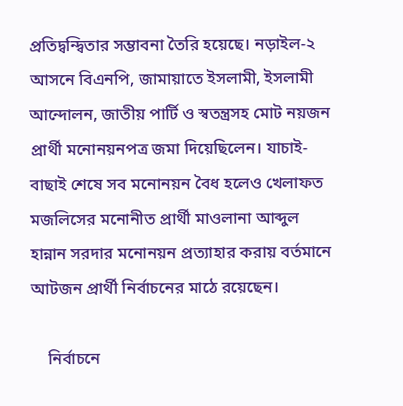প্রতিদ্বন্দ্বিতার সম্ভাবনা তৈরি হয়েছে। নড়াইল-২ আসনে বিএনপি, জামায়াতে ইসলামী, ইসলামী আন্দোলন, জাতীয় পার্টি ও স্বতন্ত্রসহ মোট নয়জন প্রার্থী মনোনয়নপত্র জমা দিয়েছিলেন। যাচাই-বাছাই শেষে সব মনোনয়ন বৈধ হলেও খেলাফত মজলিসের মনোনীত প্রার্থী মাওলানা আব্দুল হান্নান সরদার মনোনয়ন প্রত্যাহার করায় বর্তমানে আটজন প্রার্থী নির্বাচনের মাঠে রয়েছেন।

    নির্বাচনে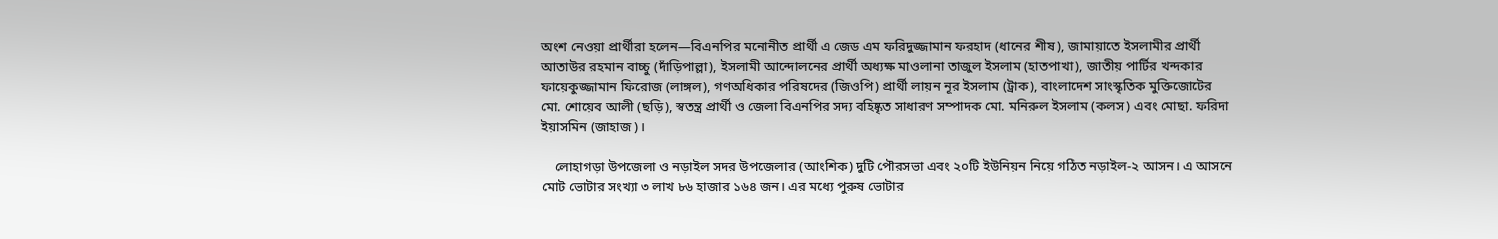অংশ নেওয়া প্রার্থীরা হলেন—বিএনপির মনোনীত প্রার্থী এ জেড এম ফরিদুজ্জামান ফরহাদ (ধানের শীষ), জামায়াতে ইসলামীর প্রার্থী আতাউর রহমান বাচ্চু (দাঁড়িপাল্লা), ইসলামী আন্দোলনের প্রার্থী অধ্যক্ষ মাওলানা তাজুল ইসলাম (হাতপাখা), জাতীয় পার্টির খন্দকার ফায়েকুজ্জামান ফিরোজ (লাঙ্গল), গণঅধিকার পরিষদের (জিওপি) প্রার্থী লায়ন নূর ইসলাম (ট্রাক), বাংলাদেশ সাংস্কৃতিক মুক্তিজোটের মো. শোয়েব আলী (ছড়ি), স্বতন্ত্র প্রার্থী ও জেলা বিএনপির সদ্য বহিষ্কৃত সাধারণ সম্পাদক মো. মনিরুল ইসলাম (কলস) এবং মোছা. ফরিদা ইয়াসমিন (জাহাজ)।

    লোহাগড়া উপজেলা ও নড়াইল সদর উপজেলার (আংশিক) দুটি পৌরসভা এবং ২০টি ইউনিয়ন নিয়ে গঠিত নড়াইল-২ আসন। এ আসনে মোট ভোটার সংখ্যা ৩ লাখ ৮৬ হাজার ১৬৪ জন। এর মধ্যে পুরুষ ভোটার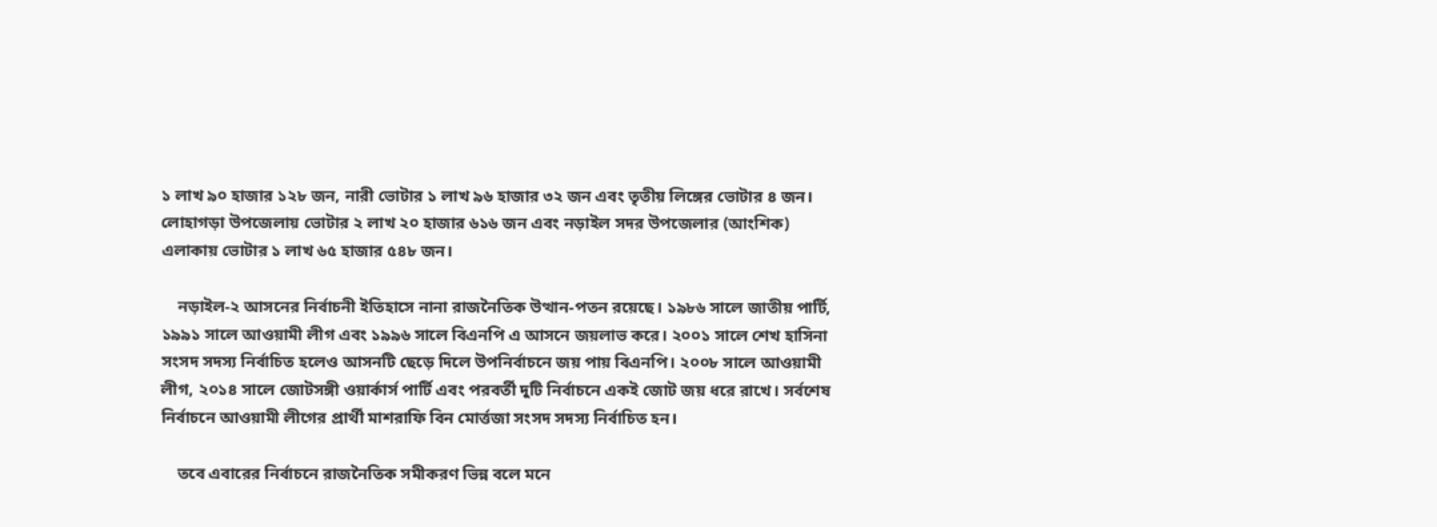১ লাখ ৯০ হাজার ১২৮ জন, নারী ভোটার ১ লাখ ৯৬ হাজার ৩২ জন এবং তৃতীয় লিঙ্গের ভোটার ৪ জন। লোহাগড়া উপজেলায় ভোটার ২ লাখ ২০ হাজার ৬১৬ জন এবং নড়াইল সদর উপজেলার (আংশিক) এলাকায় ভোটার ১ লাখ ৬৫ হাজার ৫৪৮ জন।

    নড়াইল-২ আসনের নির্বাচনী ইতিহাসে নানা রাজনৈতিক উত্থান-পতন রয়েছে। ১৯৮৬ সালে জাতীয় পার্টি, ১৯৯১ সালে আওয়ামী লীগ এবং ১৯৯৬ সালে বিএনপি এ আসনে জয়লাভ করে। ২০০১ সালে শেখ হাসিনা সংসদ সদস্য নির্বাচিত হলেও আসনটি ছেড়ে দিলে উপনির্বাচনে জয় পায় বিএনপি। ২০০৮ সালে আওয়ামী লীগ, ২০১৪ সালে জোটসঙ্গী ওয়ার্কার্স পার্টি এবং পরবর্তী দুটি নির্বাচনে একই জোট জয় ধরে রাখে। সর্বশেষ নির্বাচনে আওয়ামী লীগের প্রার্থী মাশরাফি বিন মোর্ত্তজা সংসদ সদস্য নির্বাচিত হন।

    তবে এবারের নির্বাচনে রাজনৈতিক সমীকরণ ভিন্ন বলে মনে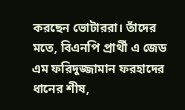করছেন ভোটাররা। তাঁদের মতে, বিএনপি প্রার্থী এ জেড এম ফরিদুজ্জামান ফরহাদের ধানের শীষ,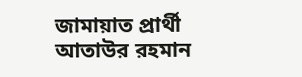জামায়াত প্রার্থী আতাউর রহমান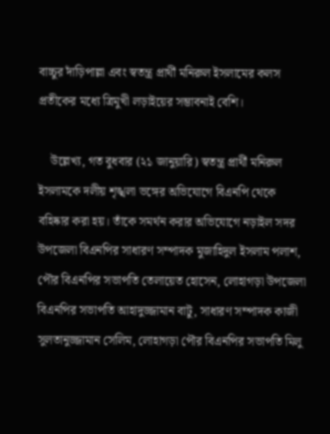বাচ্চুর দাঁড়িপাল্লা এবং স্বতন্ত্র প্রার্থী মনিরুল ইসলামের কলস প্রতীকের মধ্যে ত্রিমুখী লড়াইয়ের সম্ভাবনাই বেশি।

    উল্লেখ্য, গত বুধবার (২১ জানুয়ারি) স্বতন্ত্র প্রার্থী মনিরুল ইসলামকে দলীয় শৃঙ্খলা ভঙ্গের অভিযোগে বিএনপি থেকে বহিষ্কার করা হয়। তাঁকে সমর্থন করার অভিযোগে নড়াইল সদর উপজেলা বিএনপির সাধারণ সম্পাদক মুজাহিদুল ইসলাম পলাশ, পৌর বিএনপির সভাপতি তেলায়েত হোসেন, লোহাগড়া উপজেলা বিএনপির সভাপতি আহাদুজ্জামান বাটু, সাধারণ সম্পাদক কাজী সুলতানুজ্জামান সেলিম, লোহাগড়া পৌর বিএনপির সভাপতি মিলু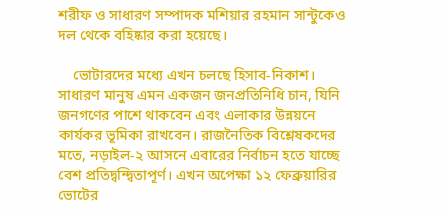শরীফ ও সাধারণ সম্পাদক মশিয়ার রহমান সান্টুকেও দল থেকে বহিষ্কার করা হয়েছে।

    ভোটারদের মধ্যে এখন চলছে হিসাব-নিকাশ। সাধারণ মানুষ এমন একজন জনপ্রতিনিধি চান, যিনি জনগণের পাশে থাকবেন এবং এলাকার উন্নয়নে কার্যকর ভূমিকা রাখবেন। রাজনৈতিক বিশ্লেষকদের মতে, নড়াইল-২ আসনে এবারের নির্বাচন হতে যাচ্ছে বেশ প্রতিদ্বন্দ্বিতাপূর্ণ। এখন অপেক্ষা ১২ ফেব্রুয়ারির ভোটের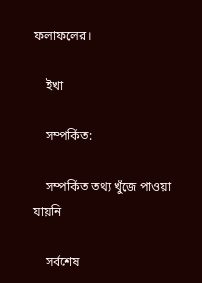ফলাফলের।

    ইখা

    সম্পর্কিত:

    সম্পর্কিত তথ্য খুঁজে পাওয়া যায়নি

    সর্বশেষ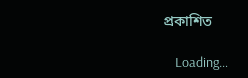প্রকাশিত

    Loading…